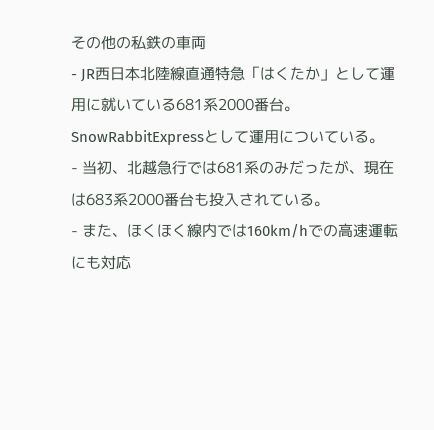その他の私鉄の車両
- JR西日本北陸線直通特急「はくたか」として運用に就いている681系2000番台。SnowRabbitExpressとして運用についている。
- 当初、北越急行では681系のみだったが、現在は683系2000番台も投入されている。
- また、ほくほく線内では160km/hでの高速運転にも対応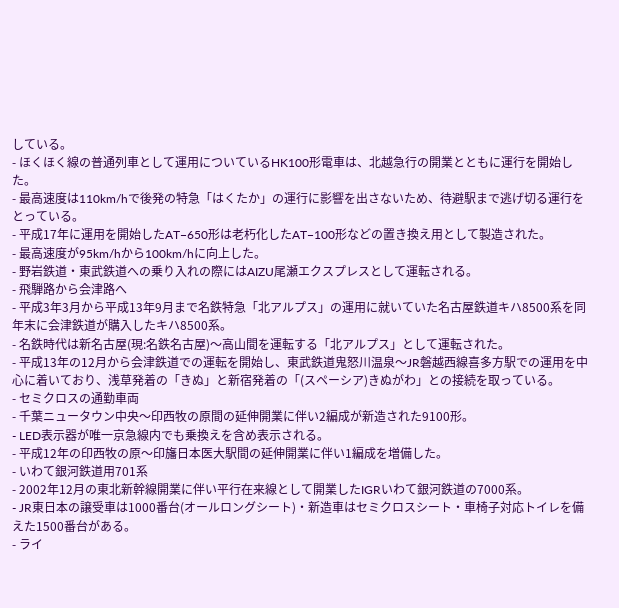している。
- ほくほく線の普通列車として運用についているHK100形電車は、北越急行の開業とともに運行を開始した。
- 最高速度は110km/hで後発の特急「はくたか」の運行に影響を出さないため、待避駅まで逃げ切る運行をとっている。
- 平成17年に運用を開始したAT−650形は老朽化したAT−100形などの置き換え用として製造された。
- 最高速度が95km/hから100km/hに向上した。
- 野岩鉄道・東武鉄道への乗り入れの際にはAIZU尾瀬エクスプレスとして運転される。
- 飛騨路から会津路へ
- 平成3年3月から平成13年9月まで名鉄特急「北アルプス」の運用に就いていた名古屋鉄道キハ8500系を同年末に会津鉄道が購入したキハ8500系。
- 名鉄時代は新名古屋(現:名鉄名古屋)〜高山間を運転する「北アルプス」として運転された。
- 平成13年の12月から会津鉄道での運転を開始し、東武鉄道鬼怒川温泉〜JR磐越西線喜多方駅での運用を中心に着いており、浅草発着の「きぬ」と新宿発着の「(スペーシア)きぬがわ」との接続を取っている。
- セミクロスの通勤車両
- 千葉ニュータウン中央〜印西牧の原間の延伸開業に伴い2編成が新造された9100形。
- LED表示器が唯一京急線内でも乗換えを含め表示される。
- 平成12年の印西牧の原〜印旛日本医大駅間の延伸開業に伴い1編成を増備した。
- いわて銀河鉄道用701系
- 2002年12月の東北新幹線開業に伴い平行在来線として開業したIGRいわて銀河鉄道の7000系。
- JR東日本の譲受車は1000番台(オールロングシート)・新造車はセミクロスシート・車椅子対応トイレを備えた1500番台がある。
- ライ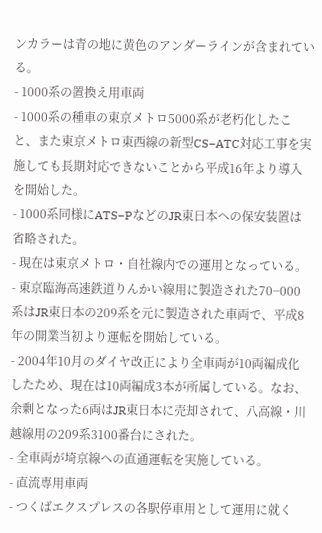ンカラーは青の地に黄色のアンダーラインが含まれている。
- 1000系の置換え用車両
- 1000系の種車の東京メトロ5000系が老朽化したこと、また東京メトロ東西線の新型CS−ATC対応工事を実施しても長期対応できないことから平成16年より導入を開始した。
- 1000系同様にATS−PなどのJR東日本への保安装置は省略された。
- 現在は東京メトロ・自社線内での運用となっている。
- 東京臨海高速鉄道りんかい線用に製造された70−000系はJR東日本の209系を元に製造された車両で、平成8年の開業当初より運転を開始している。
- 2004年10月のダイヤ改正により全車両が10両編成化したため、現在は10両編成3本が所属している。なお、余剰となった6両はJR東日本に売却されて、八高線・川越線用の209系3100番台にされた。
- 全車両が埼京線への直通運転を実施している。
- 直流専用車両
- つくばエクスプレスの各駅停車用として運用に就く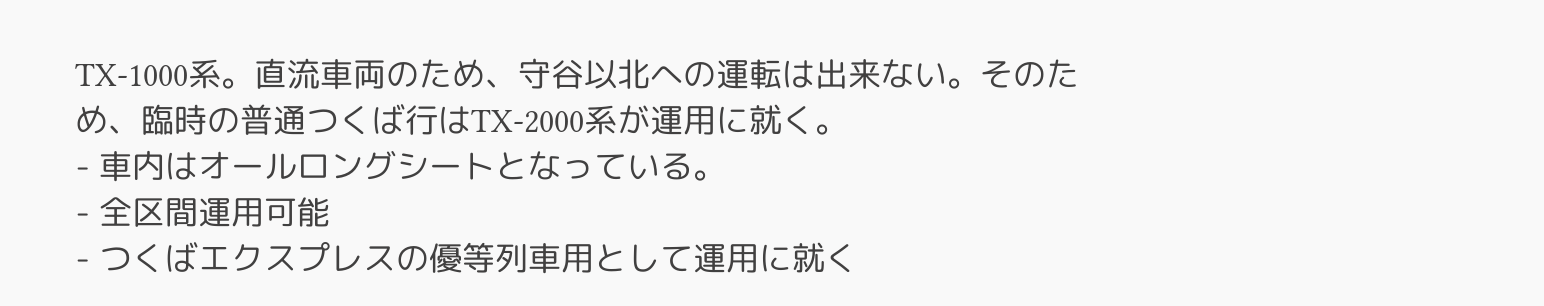TX-1000系。直流車両のため、守谷以北への運転は出来ない。そのため、臨時の普通つくば行はTX-2000系が運用に就く。
- 車内はオールロングシートとなっている。
- 全区間運用可能
- つくばエクスプレスの優等列車用として運用に就く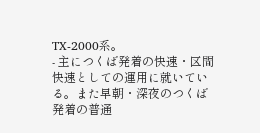TX-2000系。
- 主につくば発着の快速・区間快速としての運用に就いている。また早朝・深夜のつくば発着の普通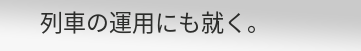列車の運用にも就く。